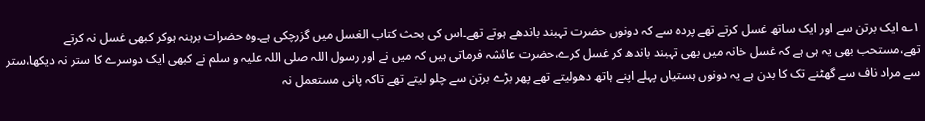۱؎ ایک برتن سے اور ایک ساتھ غسل کرتے تھے پردہ سے کہ دونوں حضرت تہبند باندھے ہوتے تھے۔اس کی بحث کتاب الغسل میں گزرچکی ہے۔وہ حضرات برہنہ ہوکر کبھی غسل نہ کرتے تھے،مستحب بھی یہ ہی ہے کہ غسل خانہ میں بھی تہبند باندھ کر غسل کرے،حضرت عائشہ فرماتی ہیں کہ میں نے اور رسول اللہ صلی اللہ علیہ و سلم نے کبھی ایک دوسرے کا ستر نہ دیکھا،ستر سے مراد ناف سے گھٹنے تک کا بدن ہے یہ دونوں ہستیاں پہلے اپنے ہاتھ دھولیتے تھے پھر بڑے برتن سے چلو لیتے تھے تاکہ پانی مستعمل نہ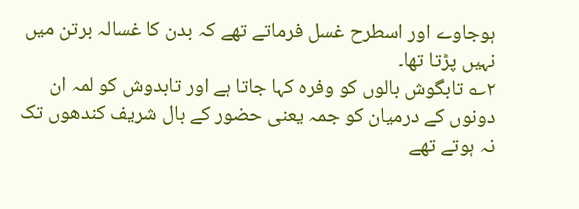ہوجاوے اور اسطرح غسل فرماتے تھے کہ بدن کا غسالہ برتن میں نہیں پڑتا تھا۔
۲؎ تابگوش بالوں کو وفرہ کہا جاتا ہے اور تابدوش کو لمہ ان دونوں کے درمیان کو جمہ یعنی حضور کے بال شریف کندھوں تک نہ ہوتے تھے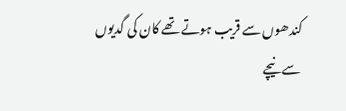کندھوں سے قریب ہوتے تھے کان کی گدیوں سے نیچے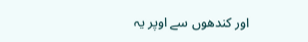اور کندھوں سے اوپر یہ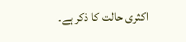اکثری حالت کا ذکر ہے۔